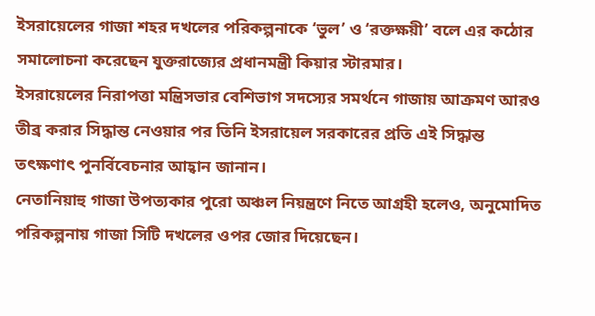ইসরায়েলের গাজা শহর দখলের পরিকল্পনাকে ‘ভুল’ ও ‘রক্তক্ষয়ী’ বলে এর কঠোর সমালোচনা করেছেন যুক্তরাজ্যের প্রধানমন্ত্রী কিয়ার স্টারমার।
ইসরায়েলের নিরাপত্তা মন্ত্রিসভার বেশিভাগ সদস্যের সমর্থনে গাজায় আক্রমণ আরও তীব্র করার সিদ্ধান্ত নেওয়ার পর তিনি ইসরায়েল সরকারের প্রতি এই সিদ্ধান্ত তৎক্ষণাৎ পুনর্বিবেচনার আহ্বান জানান।
নেতানিয়াহু গাজা উপত্যকার পুরো অঞ্চল নিয়ন্ত্রণে নিতে আগ্রহী হলেও, অনুমোদিত পরিকল্পনায় গাজা সিটি দখলের ওপর জোর দিয়েছেন।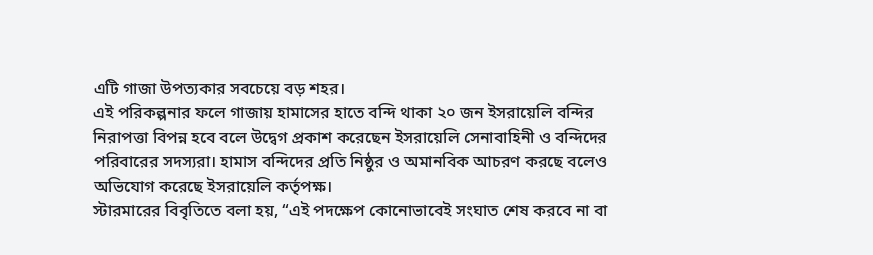এটি গাজা উপত্যকার সবচেয়ে বড় শহর।
এই পরিকল্পনার ফলে গাজায় হামাসের হাতে বন্দি থাকা ২০ জন ইসরায়েলি বন্দির নিরাপত্তা বিপন্ন হবে বলে উদ্বেগ প্রকাশ করেছেন ইসরায়েলি সেনাবাহিনী ও বন্দিদের পরিবারের সদস্যরা। হামাস বন্দিদের প্রতি নিষ্ঠুর ও অমানবিক আচরণ করছে বলেও অভিযোগ করেছে ইসরায়েলি কর্তৃপক্ষ।
স্টারমারের বিবৃতিতে বলা হয়, “এই পদক্ষেপ কোনোভাবেই সংঘাত শেষ করবে না বা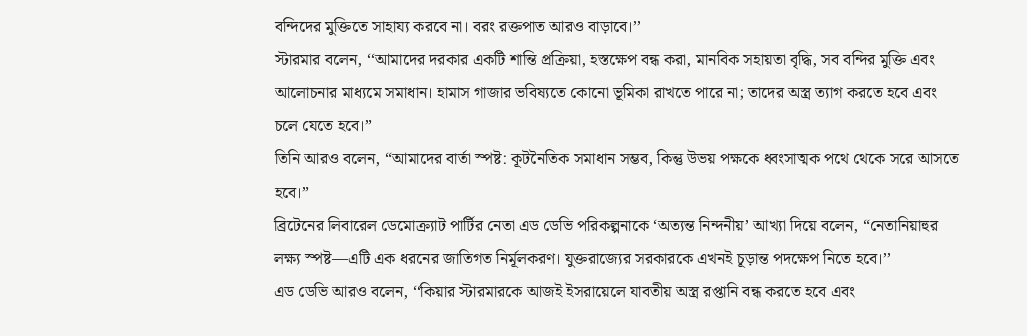বন্দিদের মুক্তিতে সাহায্য করবে না। বরং রক্তপাত আরও বাড়াবে।’’
স্টারমার বলেন, ‘‘আমাদের দরকার একটি শান্তি প্রক্রিয়া, হস্তক্ষেপ বন্ধ করা, মানবিক সহায়তা বৃদ্ধি, সব বন্দির মুক্তি এবং আলোচনার মাধ্যমে সমাধান। হামাস গাজার ভবিষ্যতে কোনো ভূমিকা রাখতে পারে না; তাদের অস্ত্র ত্যাগ করতে হবে এবং চলে যেতে হবে।”
তিনি আরও বলেন, “আমাদের বার্তা স্পষ্ট: কূটনৈতিক সমাধান সম্ভব, কিন্তু উভয় পক্ষকে ধ্বংসাত্মক পথে থেকে সরে আসতে হবে।”
ব্রিটেনের লিবারেল ডেমোক্র্যাট পার্টির নেতা এড ডেভি পরিকল্পনাকে ‘অত্যন্ত নিন্দনীয়’ আখ্যা দিয়ে বলেন, “নেতানিয়াহুর লক্ষ্য স্পষ্ট—এটি এক ধরনের জাতিগত নির্মূলকরণ। যুক্তরাজ্যের সরকারকে এখনই চূড়ান্ত পদক্ষেপ নিতে হবে।’’
এড ডেভি আরও বলেন, ‘‘কিয়ার স্টারমারকে আজই ইসরায়েলে যাবতীয় অস্ত্র রপ্তানি বন্ধ করতে হবে এবং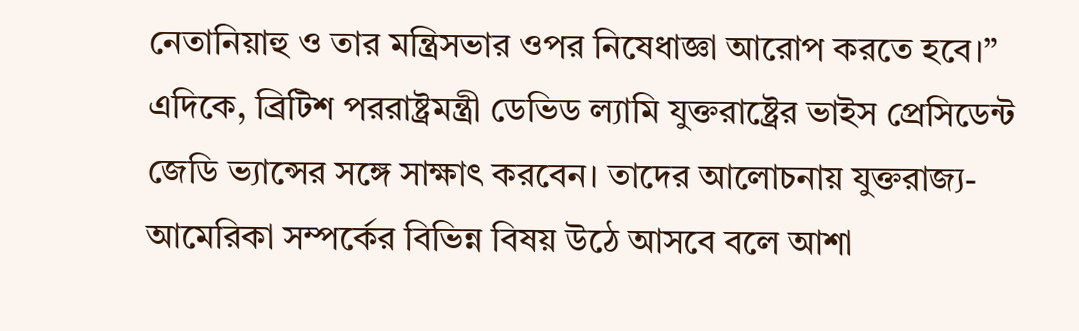নেতানিয়াহু ও তার মন্ত্রিসভার ওপর নিষেধাজ্ঞা আরোপ করতে হবে।”
এদিকে, ব্রিটিশ পররাষ্ট্রমন্ত্রী ডেভিড ল্যামি যুক্তরাষ্ট্রের ভাইস প্রেসিডেন্ট জেডি ভ্যান্সের সঙ্গে সাক্ষাৎ করবেন। তাদের আলোচনায় যুক্তরাজ্য-আমেরিকা সম্পর্কের বিভিন্ন বিষয় উঠে আসবে বলে আশা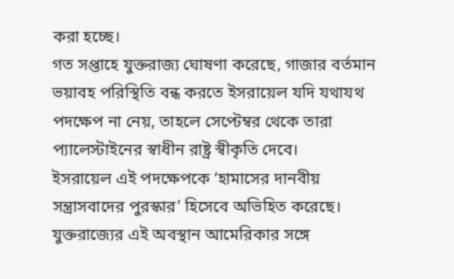করা হচ্ছে।
গত সপ্তাহে যুক্তরাজ্য ঘোষণা করেছে, গাজার বর্তমান ভয়াবহ পরিস্থিতি বন্ধ করতে ইসরায়েল যদি যথাযথ পদক্ষেপ না নেয়, তাহলে সেপ্টেম্বর থেকে তারা প্যালেস্টাইনের স্বাধীন রাষ্ট্র স্বীকৃতি দেবে।
ইসরায়েল এই পদক্ষেপকে ‘হামাসের দানবীয় সন্ত্রাসবাদের পুরস্কার’ হিসেবে অভিহিত করেছে।
যুক্তরাজ্যের এই অবস্থান আমেরিকার সঙ্গে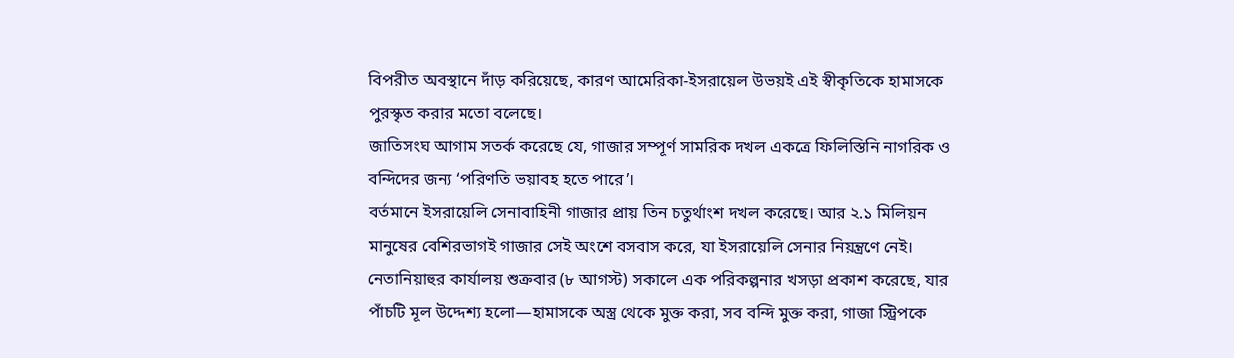বিপরীত অবস্থানে দাঁড় করিয়েছে, কারণ আমেরিকা-ইসরায়েল উভয়ই এই স্বীকৃতিকে হামাসকে পুরস্কৃত করার মতো বলেছে।
জাতিসংঘ আগাম সতর্ক করেছে যে, গাজার সম্পূর্ণ সামরিক দখল একত্রে ফিলিস্তিনি নাগরিক ও বন্দিদের জন্য ‘পরিণতি ভয়াবহ হতে পারে’।
বর্তমানে ইসরায়েলি সেনাবাহিনী গাজার প্রায় তিন চতুর্থাংশ দখল করেছে। আর ২.১ মিলিয়ন মানুষের বেশিরভাগই গাজার সেই অংশে বসবাস করে, যা ইসরায়েলি সেনার নিয়ন্ত্রণে নেই।
নেতানিয়াহুর কার্যালয় শুক্রবার (৮ আগস্ট) সকালে এক পরিকল্পনার খসড়া প্রকাশ করেছে, যার পাঁচটি মূল উদ্দেশ্য হলো—হামাসকে অস্ত্র থেকে মুক্ত করা, সব বন্দি মুক্ত করা, গাজা স্ট্রিপকে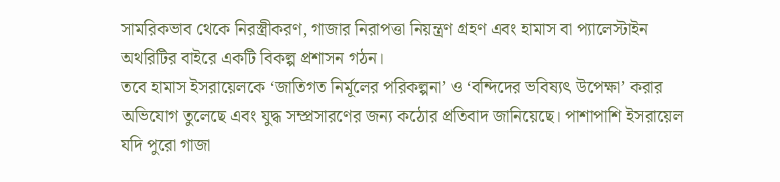সামরিকভাব থেকে নিরস্ত্রীকরণ, গাজার নিরাপত্তা নিয়ন্ত্রণ গ্রহণ এবং হামাস বা প্যালেস্টাইন অথরিটির বাইরে একটি বিকল্প প্রশাসন গঠন।
তবে হামাস ইসরায়েলকে ‘জাতিগত নির্মূলের পরিকল্পনা’ ও ‘বন্দিদের ভবিষ্যৎ উপেক্ষা’ করার অভিযোগ তুলেছে এবং যুদ্ধ সম্প্রসারণের জন্য কঠোর প্রতিবাদ জানিয়েছে। পাশাপাশি ইসরায়েল যদি পুরো গাজা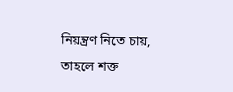নিয়ন্ত্রণ নিতে চায়, তাহলে শক্ত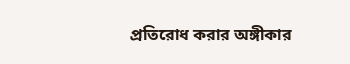প্রতিরোধ করার অঙ্গীকার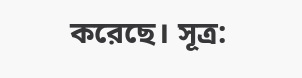করেছে। সূত্র: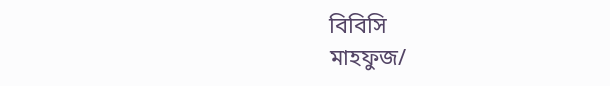বিবিসি
মাহফুজ/